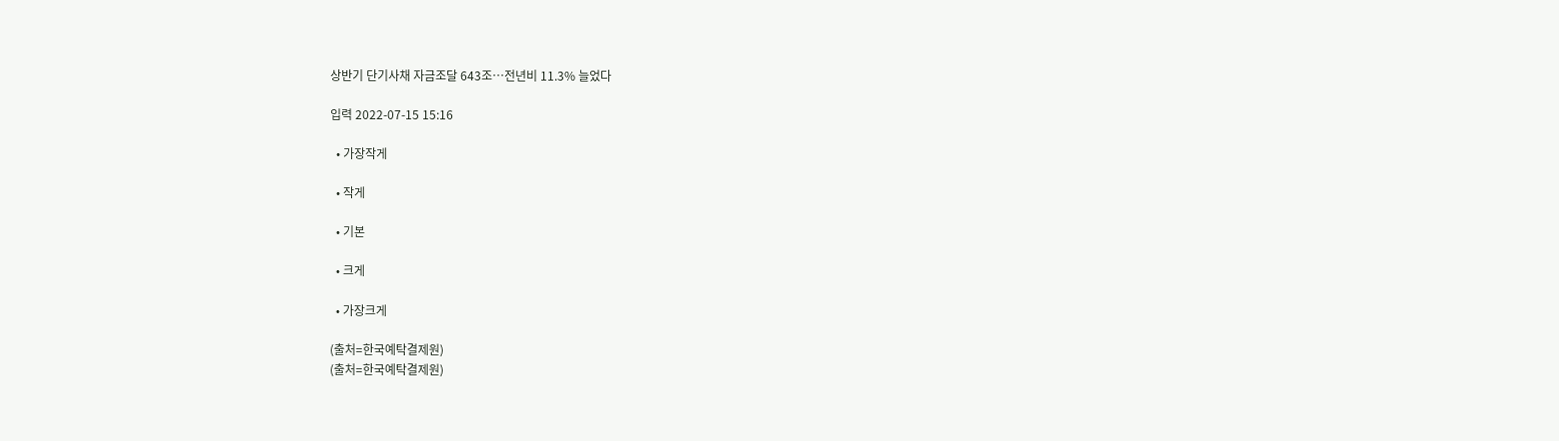상반기 단기사채 자금조달 643조…전년비 11.3% 늘었다

입력 2022-07-15 15:16

  • 가장작게

  • 작게

  • 기본

  • 크게

  • 가장크게

(출처=한국예탁결제원)
(출처=한국예탁결제원)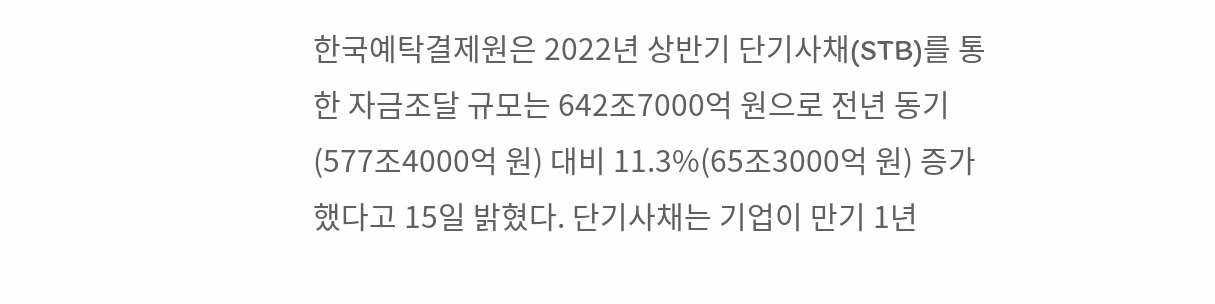한국예탁결제원은 2022년 상반기 단기사채(STB)를 통한 자금조달 규모는 642조7000억 원으로 전년 동기(577조4000억 원) 대비 11.3%(65조3000억 원) 증가했다고 15일 밝혔다. 단기사채는 기업이 만기 1년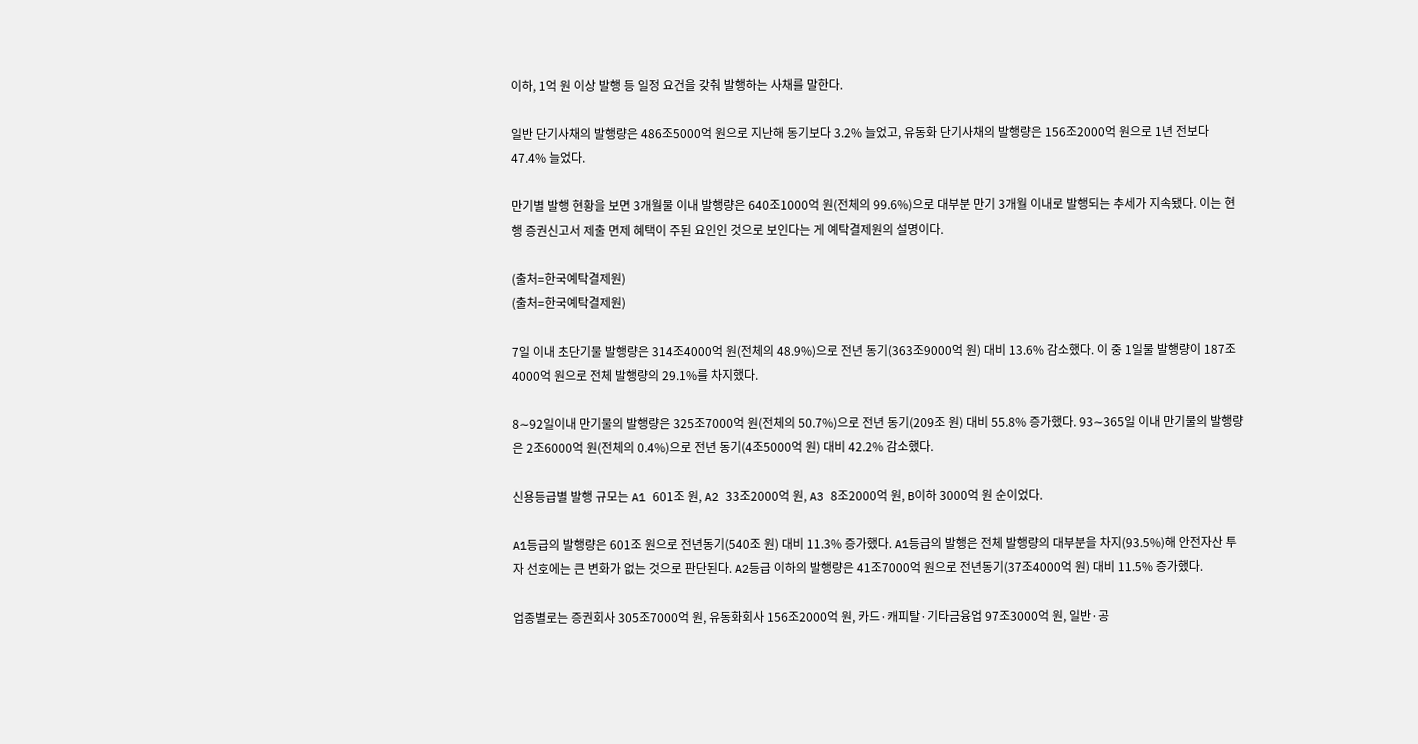이하, 1억 원 이상 발행 등 일정 요건을 갖춰 발행하는 사채를 말한다.

일반 단기사채의 발행량은 486조5000억 원으로 지난해 동기보다 3.2% 늘었고, 유동화 단기사채의 발행량은 156조2000억 원으로 1년 전보다 47.4% 늘었다.

만기별 발행 현황을 보면 3개월물 이내 발행량은 640조1000억 원(전체의 99.6%)으로 대부분 만기 3개월 이내로 발행되는 추세가 지속됐다. 이는 현행 증권신고서 제출 면제 혜택이 주된 요인인 것으로 보인다는 게 예탁결제원의 설명이다.

(출처=한국예탁결제원)
(출처=한국예탁결제원)

7일 이내 초단기물 발행량은 314조4000억 원(전체의 48.9%)으로 전년 동기(363조9000억 원) 대비 13.6% 감소했다. 이 중 1일물 발행량이 187조4000억 원으로 전체 발행량의 29.1%를 차지했다.

8∼92일이내 만기물의 발행량은 325조7000억 원(전체의 50.7%)으로 전년 동기(209조 원) 대비 55.8% 증가했다. 93∼365일 이내 만기물의 발행량은 2조6000억 원(전체의 0.4%)으로 전년 동기(4조5000억 원) 대비 42.2% 감소했다.

신용등급별 발행 규모는 A1 601조 원, A2 33조2000억 원, A3 8조2000억 원, B이하 3000억 원 순이었다.

A1등급의 발행량은 601조 원으로 전년동기(540조 원) 대비 11.3% 증가했다. A1등급의 발행은 전체 발행량의 대부분을 차지(93.5%)해 안전자산 투자 선호에는 큰 변화가 없는 것으로 판단된다. A2등급 이하의 발행량은 41조7000억 원으로 전년동기(37조4000억 원) 대비 11.5% 증가했다.

업종별로는 증권회사 305조7000억 원, 유동화회사 156조2000억 원, 카드·캐피탈·기타금융업 97조3000억 원, 일반·공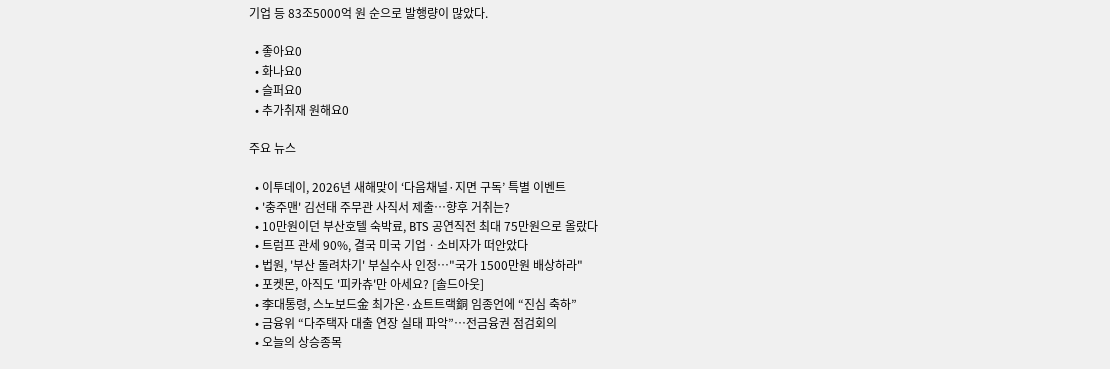기업 등 83조5000억 원 순으로 발행량이 많았다.

  • 좋아요0
  • 화나요0
  • 슬퍼요0
  • 추가취재 원해요0

주요 뉴스

  • 이투데이, 2026년 새해맞이 ‘다음채널·지면 구독’ 특별 이벤트
  • '충주맨' 김선태 주무관 사직서 제출…향후 거취는?
  • 10만원이던 부산호텔 숙박료, BTS 공연직전 최대 75만원으로 올랐다
  • 트럼프 관세 90%, 결국 미국 기업ㆍ소비자가 떠안았다
  • 법원, '부산 돌려차기' 부실수사 인정…"국가 1500만원 배상하라"
  • 포켓몬, 아직도 '피카츄'만 아세요? [솔드아웃]
  • 李대통령, 스노보드金 최가온·쇼트트랙銅 임종언에 “진심 축하”
  • 금융위 “다주택자 대출 연장 실태 파악”⋯전금융권 점검회의
  • 오늘의 상승종목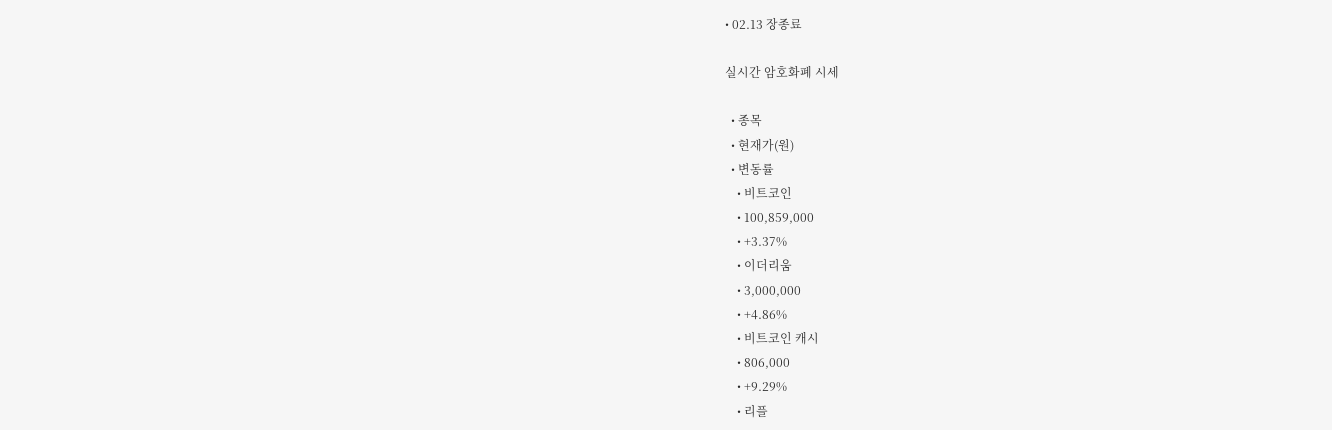• 02.13 장종료

실시간 암호화폐 시세

  • 종목
  • 현재가(원)
  • 변동률
    • 비트코인
    • 100,859,000
    • +3.37%
    • 이더리움
    • 3,000,000
    • +4.86%
    • 비트코인 캐시
    • 806,000
    • +9.29%
    • 리플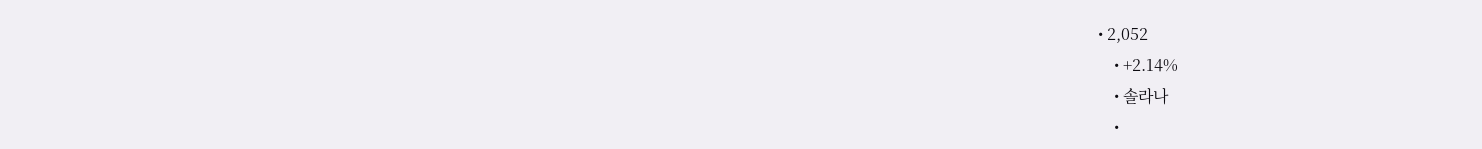• 2,052
    • +2.14%
    • 솔라나
    •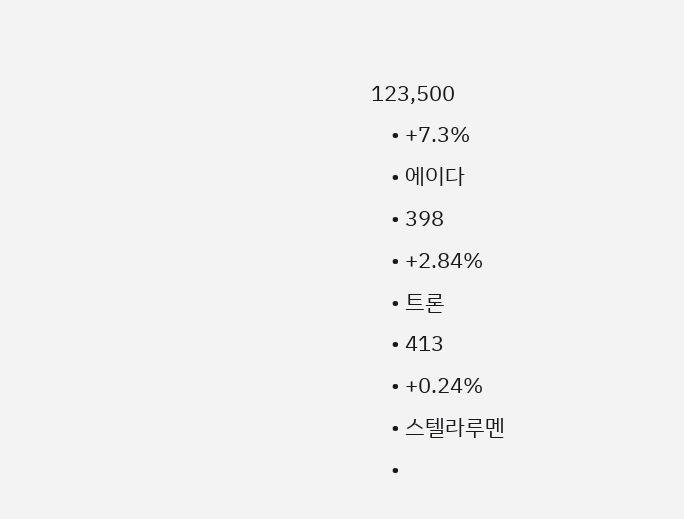123,500
    • +7.3%
    • 에이다
    • 398
    • +2.84%
    • 트론
    • 413
    • +0.24%
    • 스텔라루멘
    •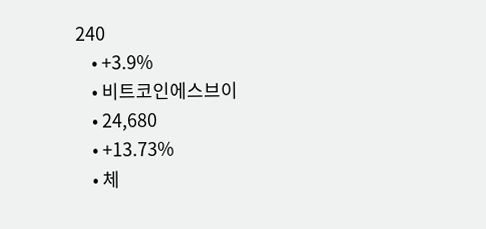240
    • +3.9%
    • 비트코인에스브이
    • 24,680
    • +13.73%
    • 체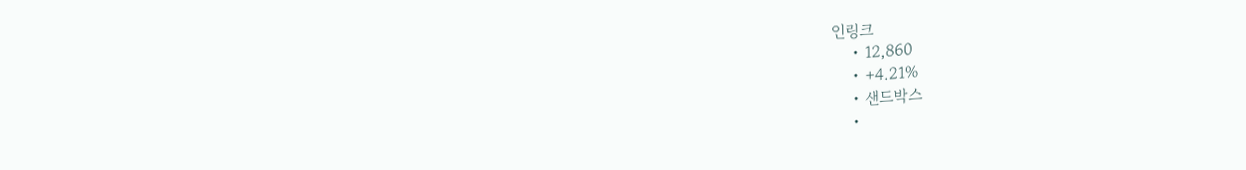인링크
    • 12,860
    • +4.21%
    • 샌드박스
    •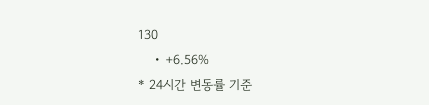130
    • +6.56%
* 24시간 변동률 기준